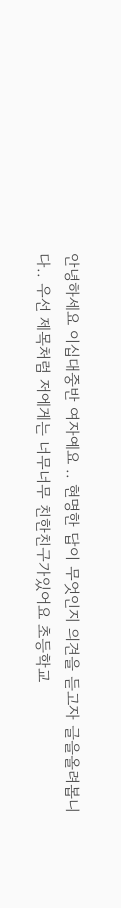안녕하세요 이십대중반 여자예요 .. 현명한 답이 무엇인지 의견을 듣고자 글을올려봅니다.. 우선 제목처럼 저에게는 너무너무 친한친구가있어요 초등학교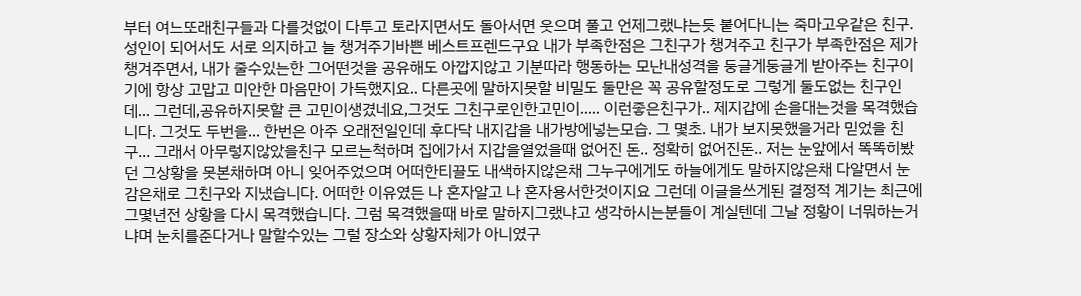부터 여느또래친구들과 다를것없이 다투고 토라지면서도 돌아서면 웃으며 풀고 언제그랬냐는듯 붙어다니는 죽마고우같은 친구. 성인이 되어서도 서로 의지하고 늘 챙겨주기바쁜 베스트프렌드구요 내가 부족한점은 그친구가 챙겨주고 친구가 부족한점은 제가 챙겨주면서, 내가 줄수있는한 그어떤것을 공유해도 아깝지않고 기분따라 행동하는 모난내성격을 둥글게둥글게 받아주는 친구이기에 항상 고맙고 미안한 마음만이 가득했지요.. 다른곳에 말하지못할 비밀도 둘만은 꼭 공유할정도로 그렇게 둘도없는 친구인데... 그런데,공유하지못할 큰 고민이생겼네요,그것도 그친구로인한고민이..... 이런좋은친구가.. 제지갑에 손을대는것을 목격했습니다. 그것도 두번을... 한번은 아주 오래전일인데 후다닥 내지갑을 내가방에넣는모습. 그 몇초. 내가 보지못했을거라 믿었을 친구... 그래서 아무렇지않았을친구 모르는척하며 집에가서 지갑을열었을때 없어진 돈.. 정확히 없어진돈.. 저는 눈앞에서 똑똑히봤던 그상황을 못본채하며 아니 잊어주었으며 어떠한티끌도 내색하지않은채 그누구에게도 하늘에게도 말하지않은채 다알면서 눈감은채로 그친구와 지냈습니다. 어떠한 이유였든 나 혼자알고 나 혼자용서한것이지요 그런데 이글을쓰게된 결정적 계기는 최근에 그몇년전 상황을 다시 목격했습니다. 그럼 목격했을때 바로 말하지그랬냐고 생각하시는분들이 계실텐데 그날 정황이 너뭐하는거냐며 눈치를준다거나 말할수있는 그럴 장소와 상황자체가 아니였구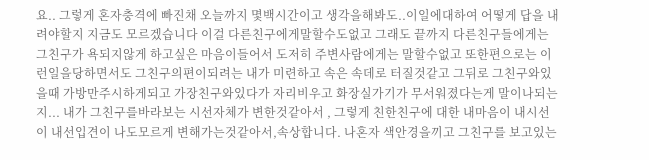요.. 그렇게 혼자충격에 빠진채 오늘까지 몇백시간이고 생각을해봐도..이일에대하여 어떻게 답을 내려야할지 지금도 모르겠습니다 이걸 다른친구에게말할수도없고 그래도 끝까지 다른친구들에게는 그친구가 욕되지않게 하고싶은 마음이들어서 도저히 주변사람에게는 말할수없고 또한편으로는 이런일을당하면서도 그친구의편이되려는 내가 미련하고 속은 속데로 터질것같고 그뒤로 그친구와있을때 가방만주시하게되고 가장친구와있다가 자리비우고 화장실가기가 무서워졌다는게 말이나되는지... 내가 그친구를바라보는 시선자체가 변한것같아서 , 그렇게 친한친구에 대한 내마음이 내시선이 내선입견이 나도모르게 변해가는것같아서,속상합니다. 나혼자 색안경을끼고 그친구를 보고있는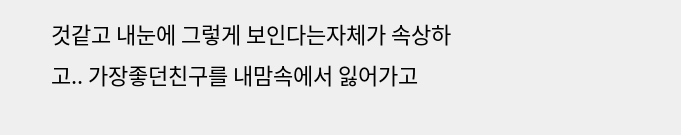것같고 내눈에 그렇게 보인다는자체가 속상하고.. 가장좋던친구를 내맘속에서 잃어가고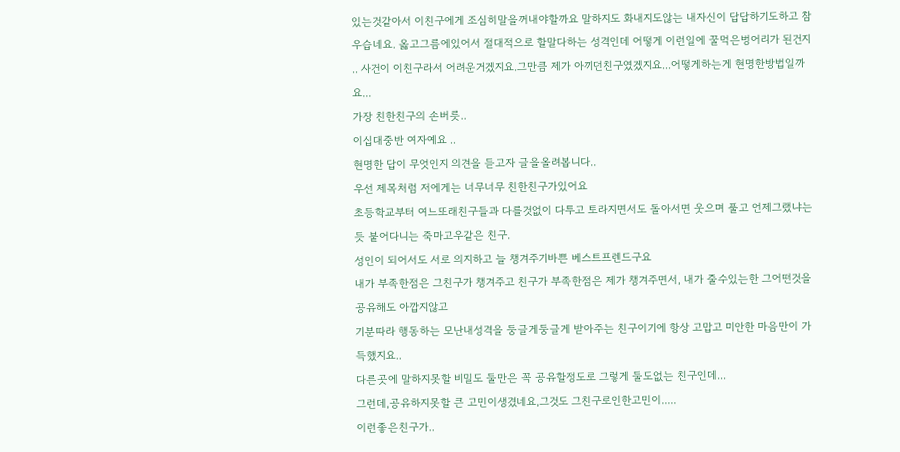있는것같아서 이친구에게 조심히말을꺼내야할까요 말하지도 화내지도않는 내자신이 답답하기도하고 참 우습네요. 옳고그름에있어서 절대적으로 할말다하는 성격인데 어떻게 이런일에 꿀먹은벙어리가 된건지 .. 사건이 이친구라서 어려운거겠지요.그만큼 제가 아끼던친구였겠지요...어떻게하는게 현명한방법일까요...
가장 친한친구의 손버릇..
이십대중반 여자예요 ..
현명한 답이 무엇인지 의견을 듣고자 글을올려봅니다..
우선 제목처럼 저에게는 너무너무 친한친구가있어요
초등학교부터 여느또래친구들과 다를것없이 다투고 토라지면서도 돌아서면 웃으며 풀고 언제그랬냐는듯 붙어다니는 죽마고우같은 친구.
성인이 되어서도 서로 의지하고 늘 챙겨주기바쁜 베스트프렌드구요
내가 부족한점은 그친구가 챙겨주고 친구가 부족한점은 제가 챙겨주면서, 내가 줄수있는한 그어떤것을 공유해도 아깝지않고
기분따라 행동하는 모난내성격을 둥글게둥글게 받아주는 친구이기에 항상 고맙고 미안한 마음만이 가득했지요..
다른곳에 말하지못할 비밀도 둘만은 꼭 공유할정도로 그렇게 둘도없는 친구인데...
그런데,공유하지못할 큰 고민이생겼네요,그것도 그친구로인한고민이.....
이런좋은친구가..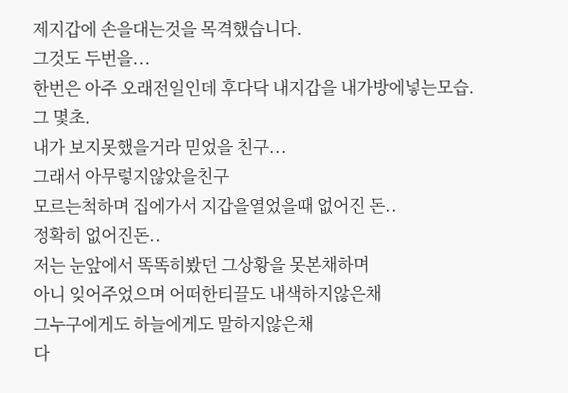제지갑에 손을대는것을 목격했습니다.
그것도 두번을...
한번은 아주 오래전일인데 후다닥 내지갑을 내가방에넣는모습.
그 몇초.
내가 보지못했을거라 믿었을 친구...
그래서 아무렇지않았을친구
모르는척하며 집에가서 지갑을열었을때 없어진 돈..
정확히 없어진돈..
저는 눈앞에서 똑똑히봤던 그상황을 못본채하며
아니 잊어주었으며 어떠한티끌도 내색하지않은채
그누구에게도 하늘에게도 말하지않은채
다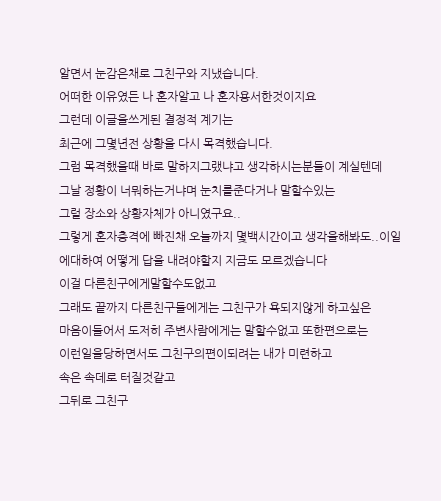알면서 눈감은채로 그친구와 지냈습니다.
어떠한 이유였든 나 혼자알고 나 혼자용서한것이지요
그런데 이글을쓰게된 결정적 계기는
최근에 그몇년전 상황을 다시 목격했습니다.
그럼 목격했을때 바로 말하지그랬냐고 생각하시는분들이 계실텐데
그날 정황이 너뭐하는거냐며 눈치를준다거나 말할수있는
그럴 장소와 상황자체가 아니였구요..
그렇게 혼자충격에 빠진채 오늘까지 몇백시간이고 생각을해봐도..이일에대하여 어떻게 답을 내려야할지 지금도 모르겠습니다
이걸 다른친구에게말할수도없고
그래도 끝까지 다른친구들에게는 그친구가 욕되지않게 하고싶은
마음이들어서 도저히 주변사람에게는 말할수없고 또한편으로는
이런일을당하면서도 그친구의편이되려는 내가 미련하고
속은 속데로 터질것같고
그뒤로 그친구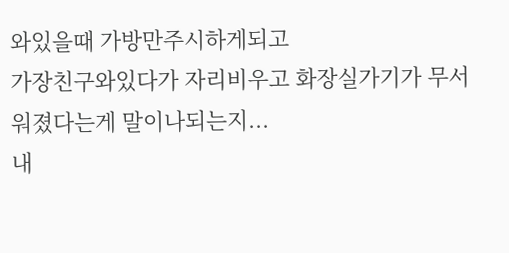와있을때 가방만주시하게되고
가장친구와있다가 자리비우고 화장실가기가 무서워졌다는게 말이나되는지...
내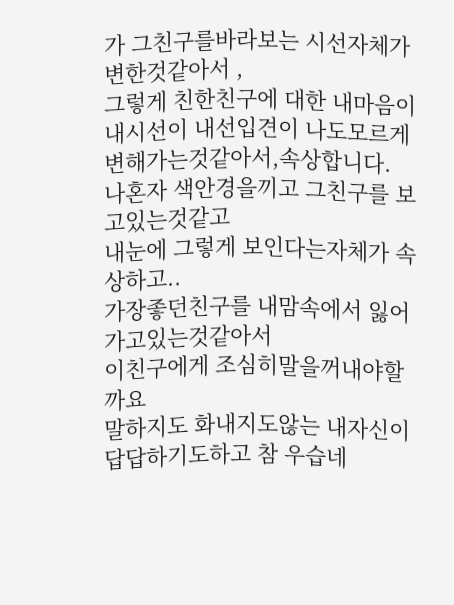가 그친구를바라보는 시선자체가 변한것같아서 ,
그렇게 친한친구에 대한 내마음이 내시선이 내선입견이 나도모르게 변해가는것같아서,속상합니다.
나혼자 색안경을끼고 그친구를 보고있는것같고
내눈에 그렇게 보인다는자체가 속상하고..
가장좋던친구를 내맘속에서 잃어가고있는것같아서
이친구에게 조심히말을꺼내야할까요
말하지도 화내지도않는 내자신이 답답하기도하고 참 우습네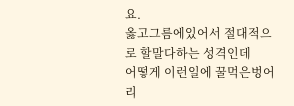요.
옳고그름에있어서 절대적으로 할말다하는 성격인데
어떻게 이런일에 꿀먹은벙어리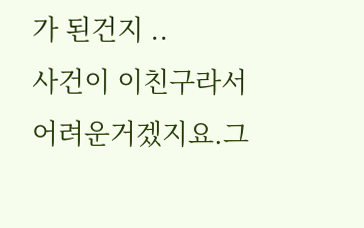가 된건지 ..
사건이 이친구라서 어려운거겠지요.그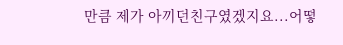만큼 제가 아끼던친구였겠지요...어떻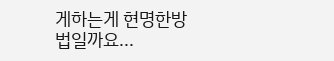게하는게 현명한방법일까요...